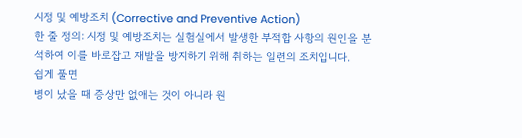시정 및 예방조치 (Corrective and Preventive Action)
한 줄 정의: 시정 및 예방조치는 실험실에서 발생한 부적합 사항의 원인을 분석하여 이를 바로잡고 재발을 방지하기 위해 취하는 일련의 조치입니다.
쉽게 풀면
병이 났을 때 증상만 없애는 것이 아니라 원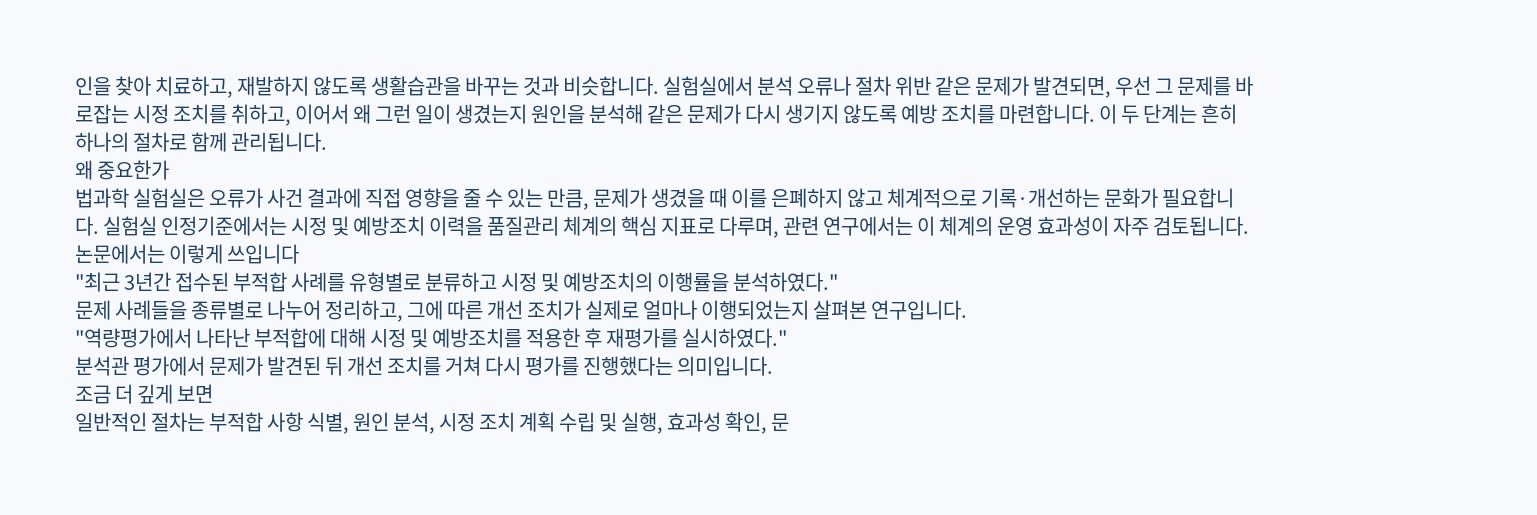인을 찾아 치료하고, 재발하지 않도록 생활습관을 바꾸는 것과 비슷합니다. 실험실에서 분석 오류나 절차 위반 같은 문제가 발견되면, 우선 그 문제를 바로잡는 시정 조치를 취하고, 이어서 왜 그런 일이 생겼는지 원인을 분석해 같은 문제가 다시 생기지 않도록 예방 조치를 마련합니다. 이 두 단계는 흔히 하나의 절차로 함께 관리됩니다.
왜 중요한가
법과학 실험실은 오류가 사건 결과에 직접 영향을 줄 수 있는 만큼, 문제가 생겼을 때 이를 은폐하지 않고 체계적으로 기록·개선하는 문화가 필요합니다. 실험실 인정기준에서는 시정 및 예방조치 이력을 품질관리 체계의 핵심 지표로 다루며, 관련 연구에서는 이 체계의 운영 효과성이 자주 검토됩니다.
논문에서는 이렇게 쓰입니다
"최근 3년간 접수된 부적합 사례를 유형별로 분류하고 시정 및 예방조치의 이행률을 분석하였다."
문제 사례들을 종류별로 나누어 정리하고, 그에 따른 개선 조치가 실제로 얼마나 이행되었는지 살펴본 연구입니다.
"역량평가에서 나타난 부적합에 대해 시정 및 예방조치를 적용한 후 재평가를 실시하였다."
분석관 평가에서 문제가 발견된 뒤 개선 조치를 거쳐 다시 평가를 진행했다는 의미입니다.
조금 더 깊게 보면
일반적인 절차는 부적합 사항 식별, 원인 분석, 시정 조치 계획 수립 및 실행, 효과성 확인, 문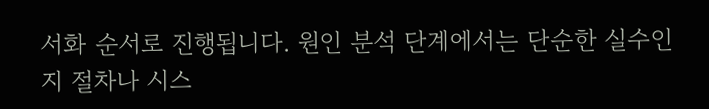서화 순서로 진행됩니다. 원인 분석 단계에서는 단순한 실수인지 절차나 시스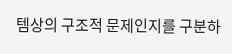템상의 구조적 문제인지를 구분하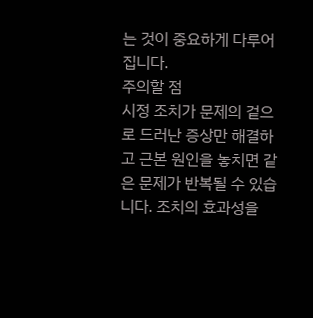는 것이 중요하게 다루어집니다.
주의할 점
시정 조치가 문제의 겉으로 드러난 증상만 해결하고 근본 원인을 놓치면 같은 문제가 반복될 수 있습니다. 조치의 효과성을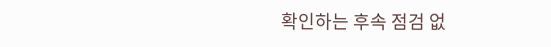확인하는 후속 점검 없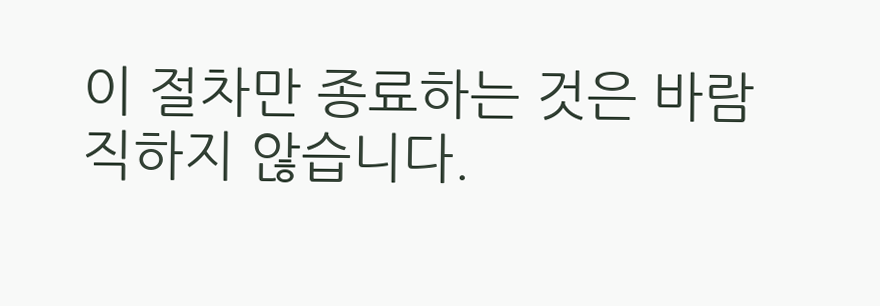이 절차만 종료하는 것은 바람직하지 않습니다.